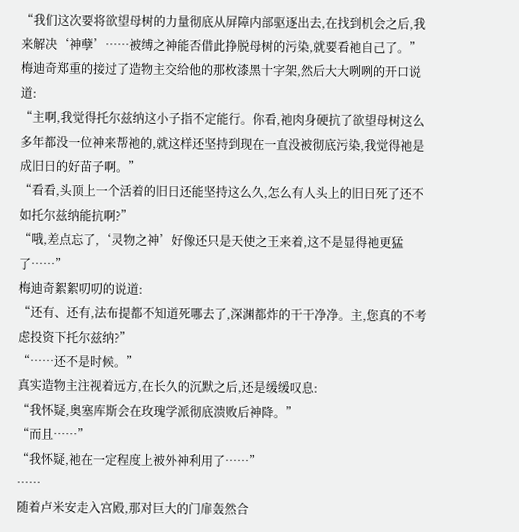“我们这次要将欲望母树的力量彻底从屏障内部驱逐出去,在找到机会之后,我来解决‘神孽’……被缚之神能否借此挣脱母树的污染,就要看祂自己了。”
梅迪奇郑重的接过了造物主交给他的那枚漆黑十字架,然后大大咧咧的开口说道:
“主啊,我觉得托尔兹纳这小子指不定能行。你看,祂肉身硬抗了欲望母树这么多年都没一位神来帮祂的,就这样还坚持到现在一直没被彻底污染,我觉得祂是成旧日的好苗子啊。”
“看看,头顶上一个活着的旧日还能坚持这么久,怎么有人头上的旧日死了还不如托尔兹纳能抗啊?”
“哦,差点忘了,‘灵物之神’好像还只是天使之王来着,这不是显得祂更猛了……”
梅迪奇絮絮叨叨的说道:
“还有、还有,法布提都不知道死哪去了,深渊都炸的干干净净。主,您真的不考虑投资下托尔兹纳?”
“……还不是时候。”
真实造物主注视着远方,在长久的沉默之后,还是缓缓叹息:
“我怀疑,奥塞库斯会在玫瑰学派彻底溃败后神降。”
“而且……”
“我怀疑,祂在一定程度上被外神利用了……”
……
随着卢米安走入宫殿,那对巨大的门扉轰然合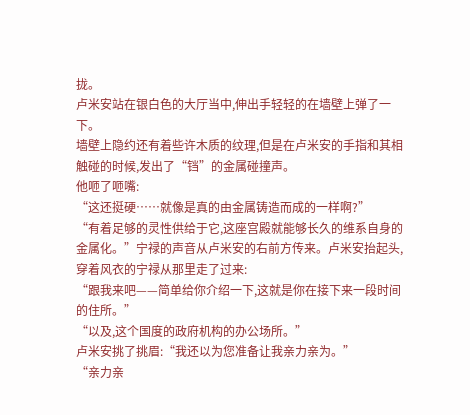拢。
卢米安站在银白色的大厅当中,伸出手轻轻的在墙壁上弹了一下。
墙壁上隐约还有着些许木质的纹理,但是在卢米安的手指和其相触碰的时候,发出了“铛”的金属碰撞声。
他咂了咂嘴:
“这还挺硬……就像是真的由金属铸造而成的一样啊?”
“有着足够的灵性供给于它,这座宫殿就能够长久的维系自身的金属化。”宁禄的声音从卢米安的右前方传来。卢米安抬起头,穿着风衣的宁禄从那里走了过来:
“跟我来吧——简单给你介绍一下,这就是你在接下来一段时间的住所。”
“以及,这个国度的政府机构的办公场所。”
卢米安挑了挑眉:“我还以为您准备让我亲力亲为。”
“亲力亲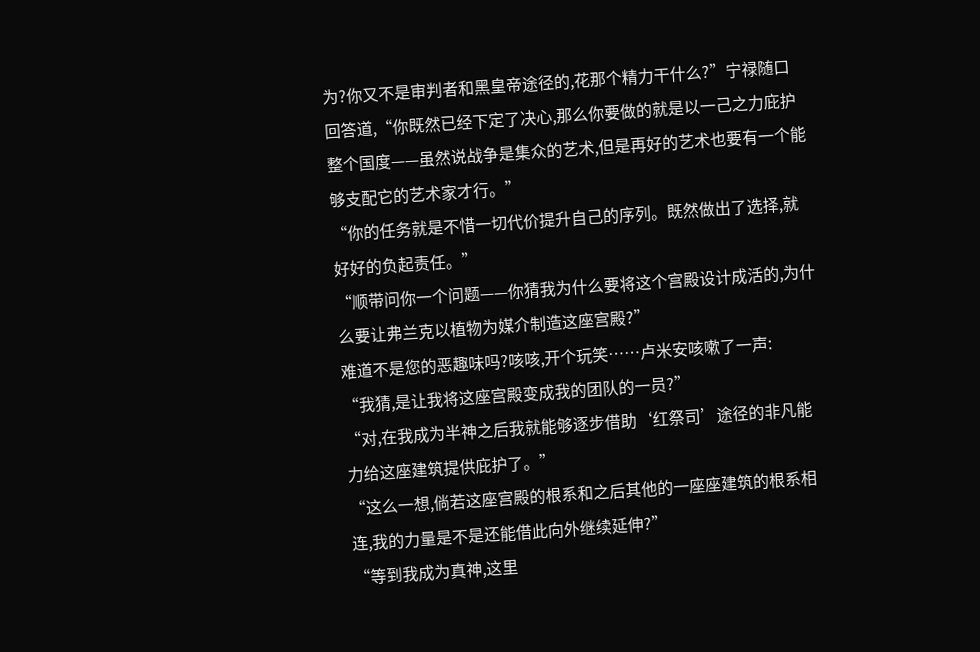为?你又不是审判者和黑皇帝途径的,花那个精力干什么?”宁禄随口回答道,“你既然已经下定了决心,那么你要做的就是以一己之力庇护整个国度——虽然说战争是集众的艺术,但是再好的艺术也要有一个能够支配它的艺术家才行。”
“你的任务就是不惜一切代价提升自己的序列。既然做出了选择,就好好的负起责任。”
“顺带问你一个问题——你猜我为什么要将这个宫殿设计成活的,为什么要让弗兰克以植物为媒介制造这座宫殿?”
难道不是您的恶趣味吗?咳咳,开个玩笑……卢米安咳嗽了一声:
“我猜,是让我将这座宫殿变成我的团队的一员?”
“对,在我成为半神之后我就能够逐步借助‘红祭司’途径的非凡能力给这座建筑提供庇护了。”
“这么一想,倘若这座宫殿的根系和之后其他的一座座建筑的根系相连,我的力量是不是还能借此向外继续延伸?”
“等到我成为真神,这里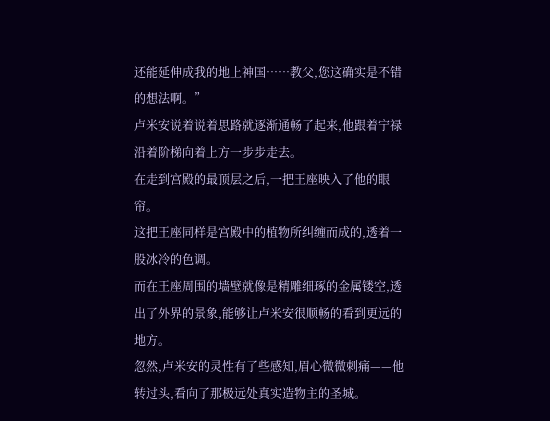还能延伸成我的地上神国……教父,您这确实是不错的想法啊。”
卢米安说着说着思路就逐渐通畅了起来,他跟着宁禄沿着阶梯向着上方一步步走去。
在走到宫殿的最顶层之后,一把王座映入了他的眼帘。
这把王座同样是宫殿中的植物所纠缠而成的,透着一股冰冷的色调。
而在王座周围的墙壁就像是精雕细琢的金属镂空,透出了外界的景象,能够让卢米安很顺畅的看到更远的地方。
忽然,卢米安的灵性有了些感知,眉心微微刺痛——他转过头,看向了那极远处真实造物主的圣城。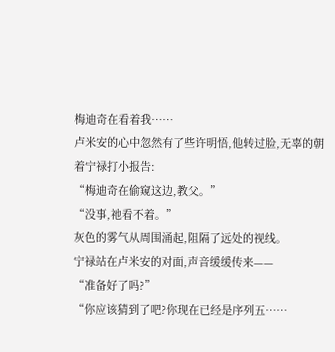梅迪奇在看着我……
卢米安的心中忽然有了些许明悟,他转过脸,无辜的朝着宁禄打小报告:
“梅迪奇在偷窥这边,教父。”
“没事,祂看不着。”
灰色的雾气从周围涌起,阻隔了远处的视线。
宁禄站在卢米安的对面,声音缓缓传来——
“准备好了吗?”
“你应该猜到了吧?你现在已经是序列五……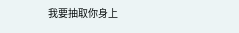我要抽取你身上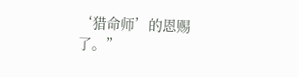‘猎命师’的恩赐了。”